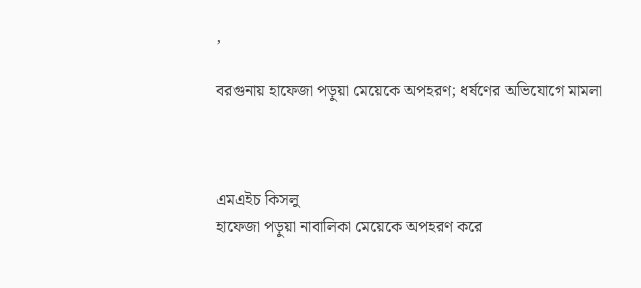,

বরগুনায় হাফেজা পড়ুয়া মেয়েকে অপহরণ; ধর্ষণের অভিযোগে মামলা



এমএইচ কিসলু
হাফেজা পড়ুয়া নাবালিকা মেয়েকে অপহরণ করে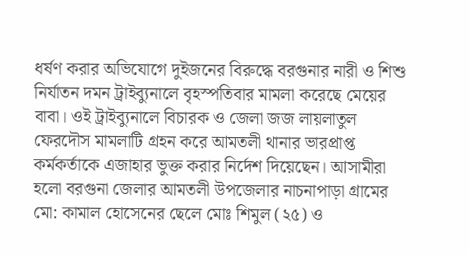ধর্ষণ করার অভিযোগে দুইজনের বিরুদ্ধে বরগুনার নারী ও শিশু নির্যাতন দমন ট্রাইব্যুনালে বৃহস্পতিবার মামলা করেছে মেয়ের বাবা। ওই ট্রাইব্যুনালে বিচারক ও জেলা জজ লায়লাতুল ফেরদৌস মামলাটি গ্রহন করে আমতলী থানার ভারপ্রাপ্ত কর্মকর্তাকে এজাহার ভুক্ত করার নির্দেশ দিয়েছেন। আসামীরা হলো বরগুনা জেলার আমতলী উপজেলার নাচনাপাড়া গ্রামের মো: কামাল হোসেনের ছেলে মোঃ শিমুল (২৫) ও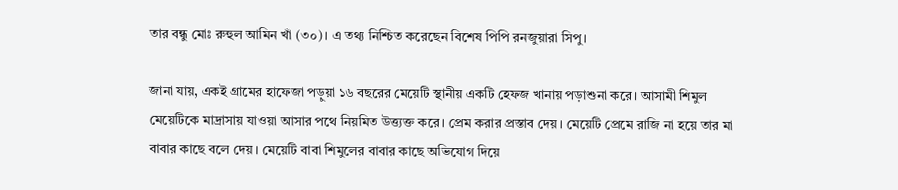তার বন্ধু মোঃ রুহুল আমিন খাঁ (৩০)। এ তথ্য নিশ্চিত করেছেন বিশেষ পিপি রনজুয়ারা সিপু।

জানা যায়, একই গ্রামের হাফেজা পড়ুয়া ১৬ বছরের মেয়েটি স্থানীয় একটি হেফজ খানায় পড়াশুনা করে। আসামী শিমুল মেয়েটিকে মাদ্রাসায় যাওয়া আসার পথে নিয়মিত উত্ত্যক্ত করে। প্রেম করার প্রস্তাব দেয়। মেয়েটি প্রেমে রাজি না হয়ে তার মা বাবার কাছে বলে দেয়। মেয়েটি বাবা শিমুলের বাবার কাছে অভিযোগ দিয়ে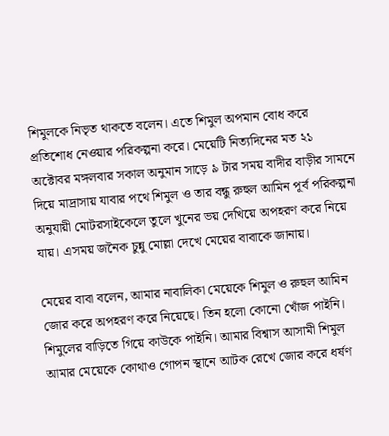শিমুলকে নিভৃত থাকতে বলেন। এতে শিমুল অপমান বোধ করে প্রতিশোধ নেওয়ার পরিকল্পনা করে। মেয়েটি নিত্যদিনের মত ২১ অক্টোবর মঙ্গলবার সকাল অনুমান সাড়ে ৯ টার সময় বাদীর বাড়ীর সামনে দিয়ে মাদ্রাসায় যাবার পথে শিমুল ও তার বন্ধু রুহুল আমিন পূর্ব পরিকল্পনা অনুযায়ী মোটরসাইকেলে তুলে খুনের ভয় দেখিয়ে অপহরণ করে নিয়ে যায়। এসময় জনৈক চুন্নু মোল্লা দেখে মেয়ের বাবাকে জানায়।

মেয়ের বাবা বলেন, আমার নাবালিকা মেয়েকে শিমুল ও রুহুল আমিন জোর করে অপহরণ করে নিয়েছে। তিন হলো কোনো খোঁজ পাইনি। শিমুলের বাড়িতে গিয়ে কাউকে পাইনি। আমার বিশ্বাস আসামী শিমুল আমার মেয়েকে কোথাও গোপন স্থানে আটক রেখে জোর করে ধর্ষণ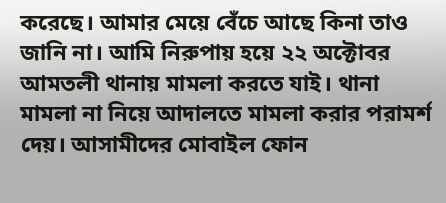করেছে। আমার মেয়ে বেঁচে আছে কিনা তাও জানি না। আমি নিরুপায় হয়ে ২২ অক্টোবর আমতলী থানায় মামলা করতে যাই। থানা মামলা না নিয়ে আদালতে মামলা করার পরামর্শ দেয়। আসামীদের মোবাইল ফোন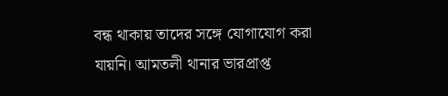বন্ধ থাকায় তাদের সঙ্গে যোগাযোগ করা যায়নি। আমতলী থানার ভারপ্রাপ্ত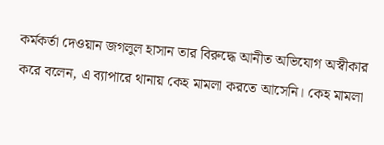কর্মকর্তা দেওয়ান জগলুল হাসান তার বিরুদ্ধে আনীত অভিযোগ অস্বীকার করে বলেন, এ ব্যাপারে থানায় কেহ মামলা করতে আসেনি। কেহ মামলা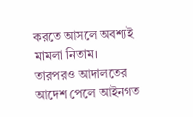করতে আসলে অবশ্যই মামলা নিতাম। তারপরও আদালতের আদেশ পেলে আইনগত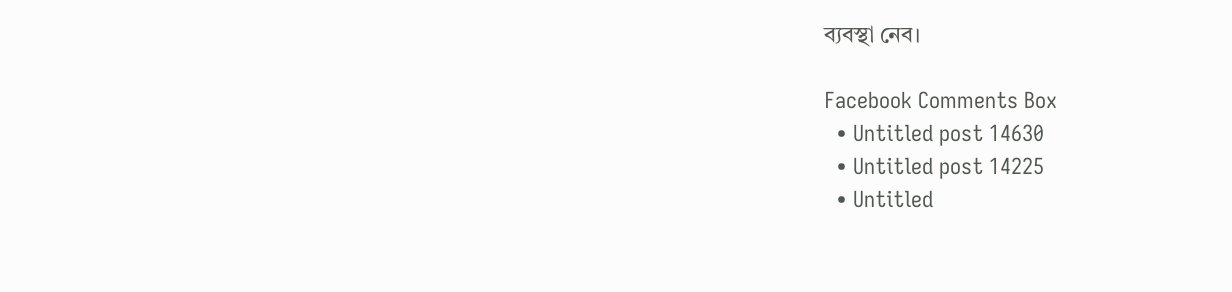ব্যবস্থা নেব।

Facebook Comments Box
  • Untitled post 14630
  • Untitled post 14225
  • Untitled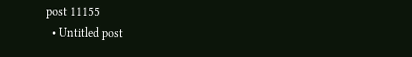post 11155
  • Untitled post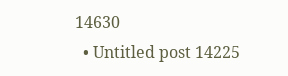14630
  • Untitled post 14225